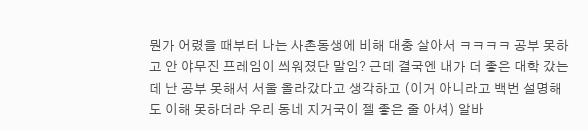뭔가 어렸을 때부터 나는 사촌동생에 비해 대충 살아서 ㅋㅋㅋㅋ 공부 못하고 안 야무진 프레임이 씌워졌단 말임? 근데 결국엔 내가 더 좋은 대학 갔는데 난 공부 못해서 서울 올라갔다고 생각하고 (이거 아니라고 백번 설명해도 이해 못하더라 우리 동네 지거국이 젤 좋은 줄 아셔) 알바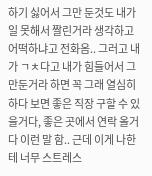하기 싫어서 그만 둔것도 내가 일 못해서 짤린거라 생각하고 어떡하냐고 전화옴.. 그러고 내가 ㄱㅊ다고 내가 힘들어서 그만둔거라 하면 꼭 그래 열심히 하다 보면 좋은 직장 구할 수 있을거다, 좋은 곳에서 연락 올거다 이런 말 함.. 근데 이게 나한테 너무 스트레스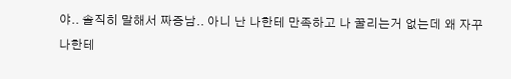야.. 솔직히 말해서 짜증남.. 아니 난 나한테 만족하고 나 꿀리는거 없는데 왜 자꾸 나한테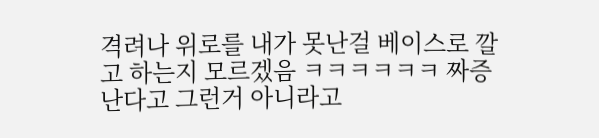격려나 위로를 내가 못난걸 베이스로 깔고 하는지 모르겠음 ㅋㅋㅋㅋㅋㅋ 짜증난다고 그런거 아니라고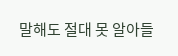말해도 절대 못 알아들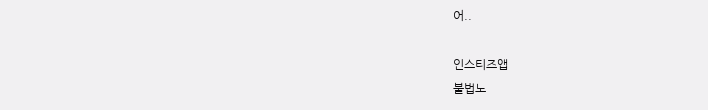어..

인스티즈앱
불법노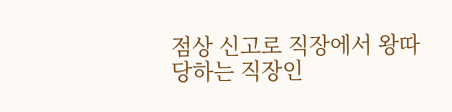점상 신고로 직장에서 왕따당하는 직장인